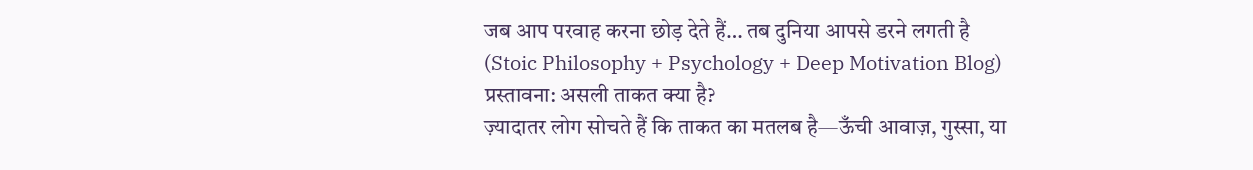जब आप परवाह करना छोड़ देते हैं… तब दुनिया आपसे डरने लगती है
(Stoic Philosophy + Psychology + Deep Motivation Blog)
प्रस्तावना: असली ताकत क्या है?
ज़्यादातर लोग सोचते हैं कि ताकत का मतलब है—ऊँची आवाज़, गुस्सा, या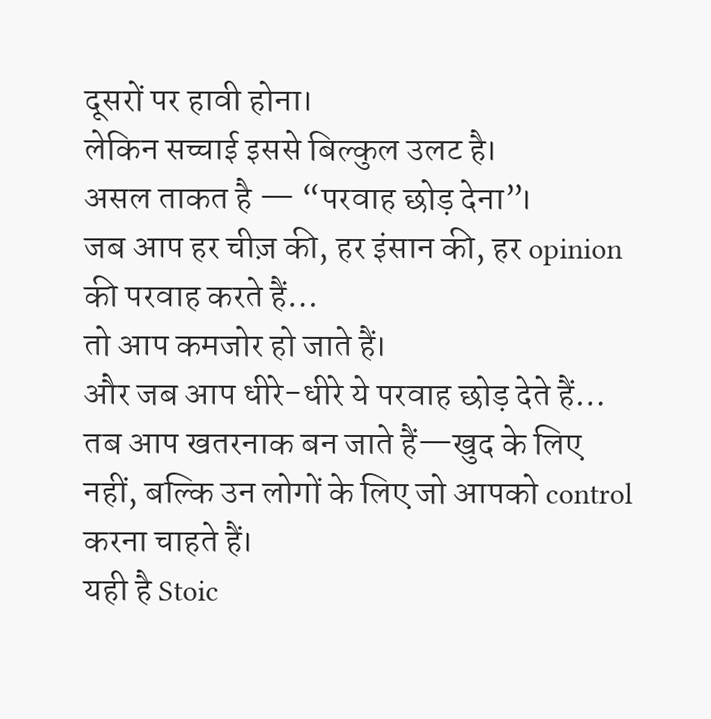दूसरों पर हावी होना।
लेकिन सच्चाई इससे बिल्कुल उलट है।
असल ताकत है — “परवाह छोड़ देना”।
जब आप हर चीज़ की, हर इंसान की, हर opinion की परवाह करते हैं…
तो आप कमजोर हो जाते हैं।
और जब आप धीरे-धीरे ये परवाह छोड़ देते हैं…
तब आप खतरनाक बन जाते हैं—खुद के लिए नहीं, बल्कि उन लोगों के लिए जो आपको control करना चाहते हैं।
यही है Stoic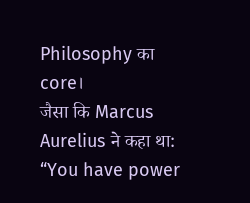Philosophy का core।
जैसा कि Marcus Aurelius ने कहा था:
“You have power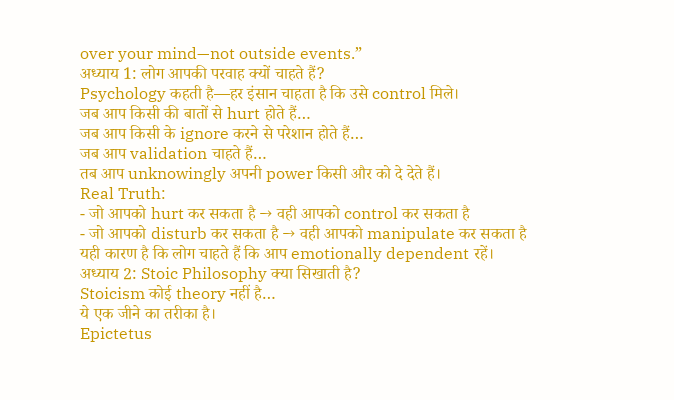over your mind—not outside events.”
अध्याय 1: लोग आपकी परवाह क्यों चाहते हैं?
Psychology कहती है—हर इंसान चाहता है कि उसे control मिले।
जब आप किसी की बातों से hurt होते हैं…
जब आप किसी के ignore करने से परेशान होते हैं…
जब आप validation चाहते हैं…
तब आप unknowingly अपनी power किसी और को दे देते हैं।
Real Truth:
- जो आपको hurt कर सकता है → वही आपको control कर सकता है
- जो आपको disturb कर सकता है → वही आपको manipulate कर सकता है
यही कारण है कि लोग चाहते हैं कि आप emotionally dependent रहें।
अध्याय 2: Stoic Philosophy क्या सिखाती है?
Stoicism कोई theory नहीं है…
ये एक जीने का तरीका है।
Epictetus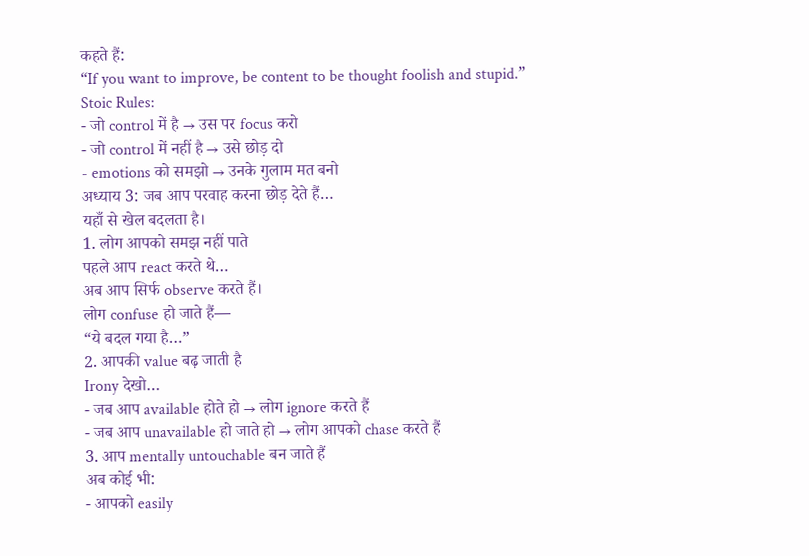कहते हैं:
“If you want to improve, be content to be thought foolish and stupid.”
Stoic Rules:
- जो control में है → उस पर focus करो
- जो control में नहीं है → उसे छोड़ दो
- emotions को समझो → उनके गुलाम मत बनो
अध्याय 3: जब आप परवाह करना छोड़ देते हैं…
यहाँ से खेल बदलता है।
1. लोग आपको समझ नहीं पाते
पहले आप react करते थे…
अब आप सिर्फ observe करते हैं।
लोग confuse हो जाते हैं—
“ये बदल गया है…”
2. आपकी value बढ़ जाती है
Irony देखो…
- जब आप available होते हो → लोग ignore करते हैं
- जब आप unavailable हो जाते हो → लोग आपको chase करते हैं
3. आप mentally untouchable बन जाते हैं
अब कोई भी:
- आपको easily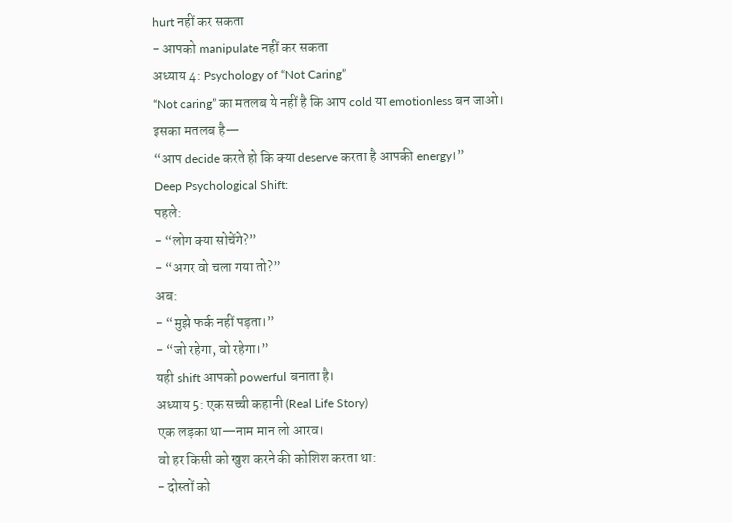hurt नहीं कर सकता
- आपको manipulate नहीं कर सकता
अध्याय 4: Psychology of “Not Caring”
“Not caring” का मतलब ये नहीं है कि आप cold या emotionless बन जाओ।
इसका मतलब है—
“आप decide करते हो कि क्या deserve करता है आपकी energy।”
Deep Psychological Shift:
पहले:
- “लोग क्या सोचेंगे?”
- “अगर वो चला गया तो?”
अब:
- “मुझे फर्क नहीं पड़ता।”
- “जो रहेगा, वो रहेगा।”
यही shift आपको powerful बनाता है।
अध्याय 5: एक सच्ची कहानी (Real Life Story)
एक लड़का था—नाम मान लो आरव।
वो हर किसी को खुश करने की कोशिश करता था:
- दोस्तों को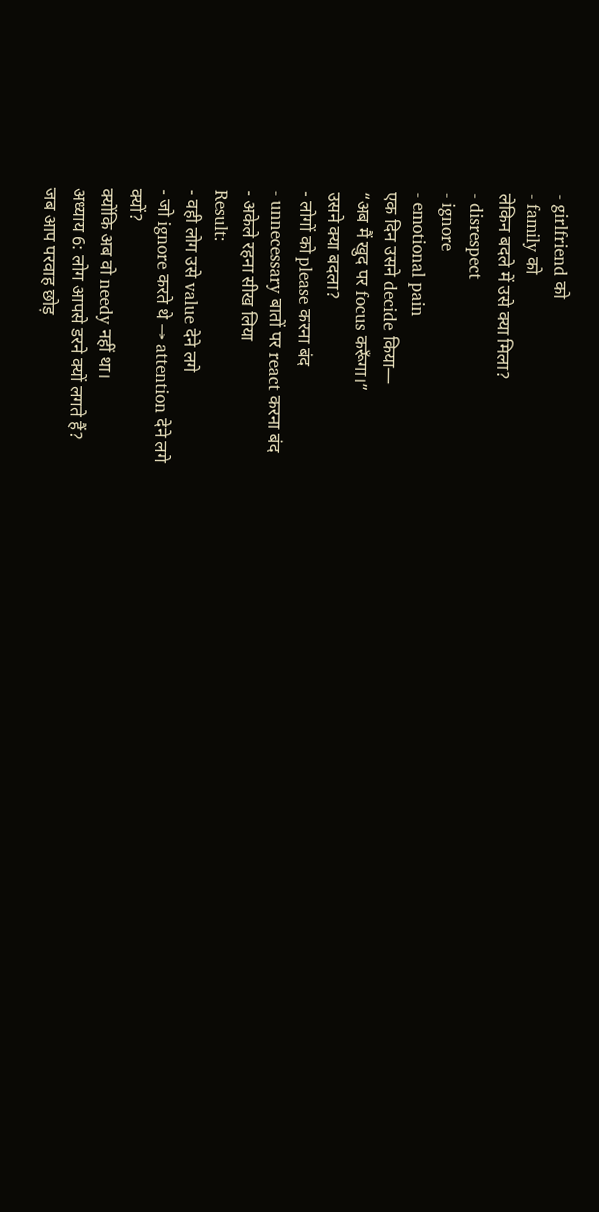- girlfriend को
- family को
लेकिन बदले में उसे क्या मिला?
- disrespect
- ignore
- emotional pain
एक दिन उसने decide किया—
“अब मैं खुद पर focus करूँगा।”
उसने क्या बदला?
- लोगों को please करना बंद
- unnecessary बातों पर react करना बंद
- अकेले रहना सीख लिया
Result:
- वही लोग उसे value देने लगे
- जो ignore करते थे → attention देने लगे
क्यों?
क्योंकि अब वो needy नहीं था।
अध्याय 6: लोग आपसे डरने क्यों लगते हैं?
जब आप परवाह छोड़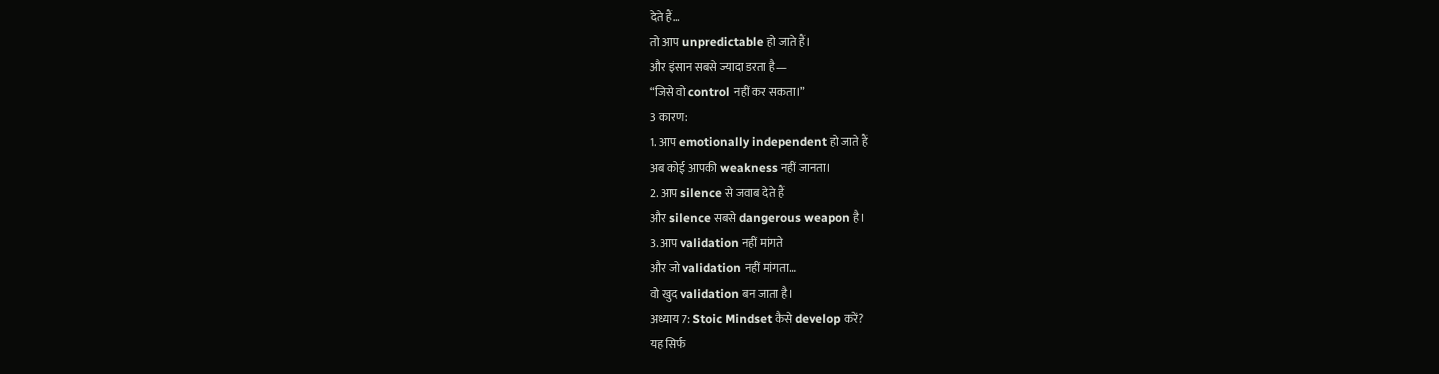देते हैं…
तो आप unpredictable हो जाते हैं।
और इंसान सबसे ज्यादा डरता है—
“जिसे वो control नहीं कर सकता।”
3 कारण:
1. आप emotionally independent हो जाते हैं
अब कोई आपकी weakness नहीं जानता।
2. आप silence से जवाब देते हैं
और silence सबसे dangerous weapon है।
3. आप validation नहीं मांगते
और जो validation नहीं मांगता…
वो खुद validation बन जाता है।
अध्याय 7: Stoic Mindset कैसे develop करें?
यह सिर्फ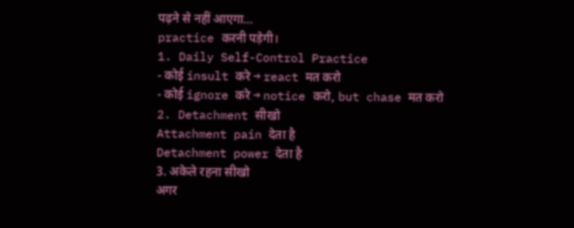पढ़ने से नहीं आएगा…
practice करनी पड़ेगी।
1. Daily Self-Control Practice
- कोई insult करे → react मत करो
- कोई ignore करे → notice करो, but chase मत करो
2. Detachment सीखो
Attachment pain देता है
Detachment power देता है
3. अकेले रहना सीखो
अगर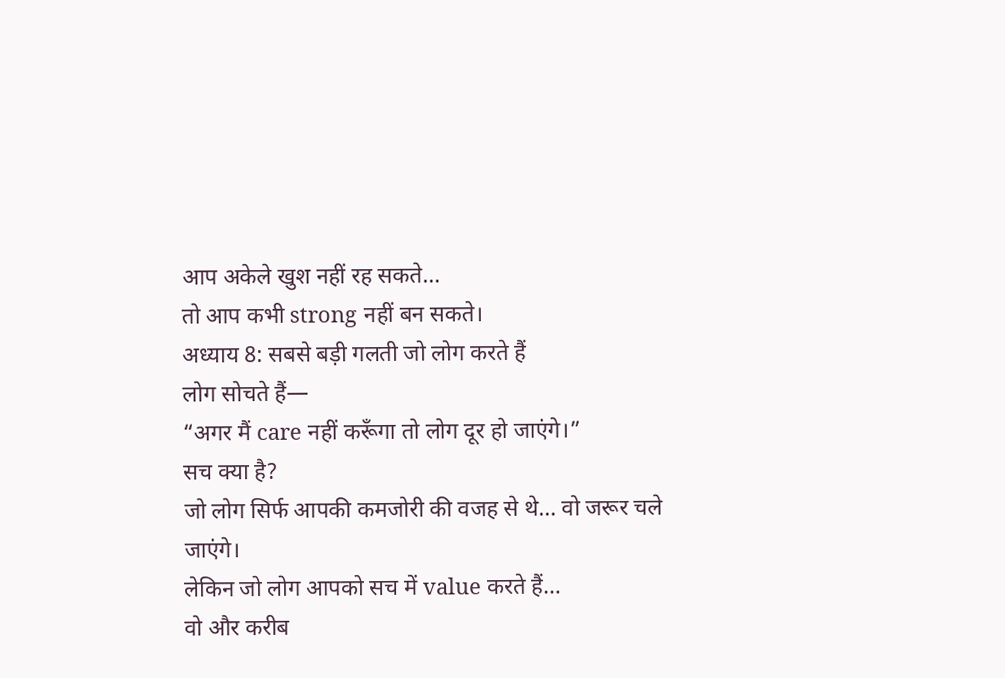आप अकेले खुश नहीं रह सकते…
तो आप कभी strong नहीं बन सकते।
अध्याय 8: सबसे बड़ी गलती जो लोग करते हैं
लोग सोचते हैं—
“अगर मैं care नहीं करूँगा तो लोग दूर हो जाएंगे।”
सच क्या है?
जो लोग सिर्फ आपकी कमजोरी की वजह से थे… वो जरूर चले जाएंगे।
लेकिन जो लोग आपको सच में value करते हैं…
वो और करीब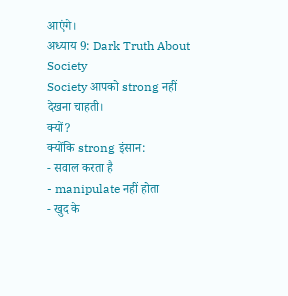आएंगे।
अध्याय 9: Dark Truth About Society
Society आपको strong नहीं देखना चाहती।
क्यों?
क्योंकि strong इंसान:
- सवाल करता है
- manipulate नहीं होता
- खुद के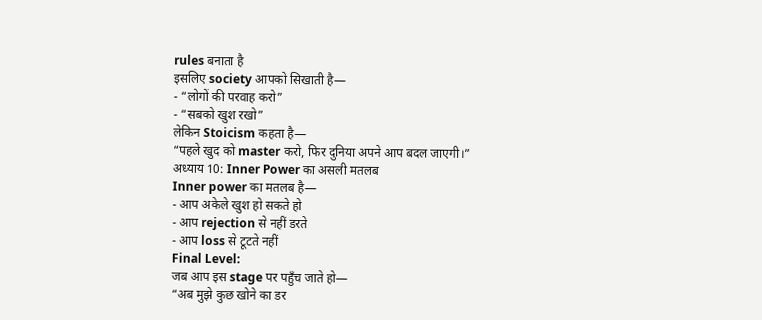rules बनाता है
इसलिए society आपको सिखाती है—
- “लोगों की परवाह करो”
- “सबको खुश रखो”
लेकिन Stoicism कहता है—
“पहले खुद को master करो, फिर दुनिया अपने आप बदल जाएगी।”
अध्याय 10: Inner Power का असली मतलब
Inner power का मतलब है—
- आप अकेले खुश हो सकते हो
- आप rejection से नहीं डरते
- आप loss से टूटते नहीं
Final Level:
जब आप इस stage पर पहुँच जाते हो—
“अब मुझे कुछ खोने का डर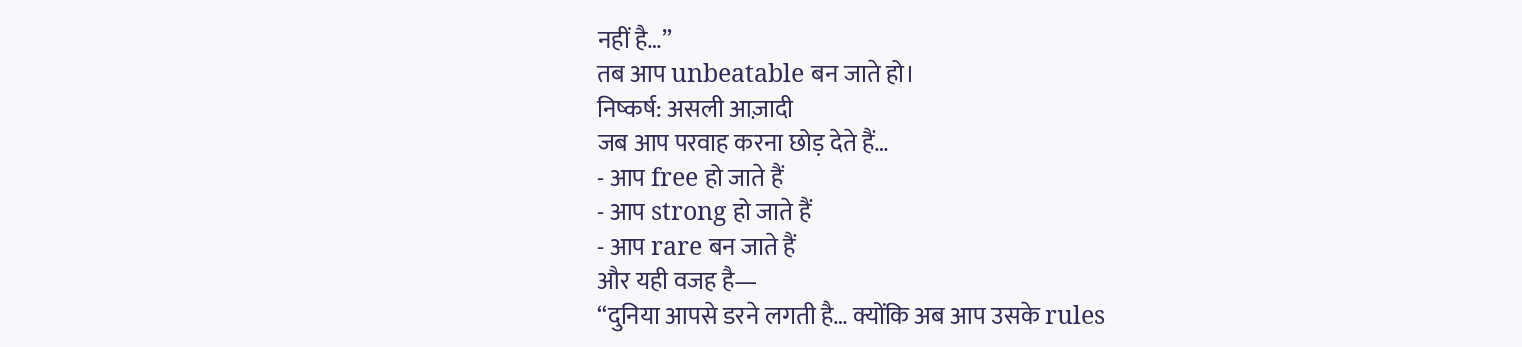नहीं है…”
तब आप unbeatable बन जाते हो।
निष्कर्ष: असली आज़ादी
जब आप परवाह करना छोड़ देते हैं…
- आप free हो जाते हैं
- आप strong हो जाते हैं
- आप rare बन जाते हैं
और यही वजह है—
“दुनिया आपसे डरने लगती है… क्योंकि अब आप उसके rules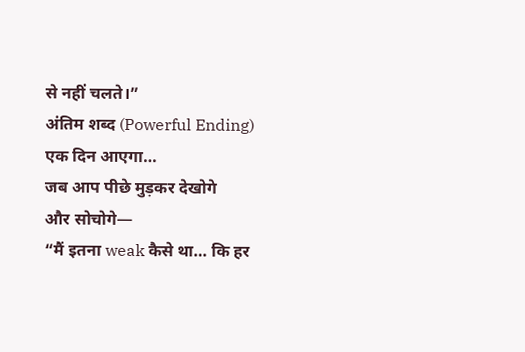से नहीं चलते।”
अंतिम शब्द (Powerful Ending)
एक दिन आएगा…
जब आप पीछे मुड़कर देखोगे
और सोचोगे—
“मैं इतना weak कैसे था… कि हर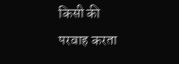किसी की परवाह करता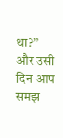था?”
और उसी दिन आप समझ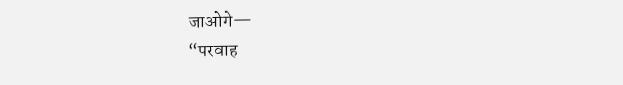जाओगे—
“परवाह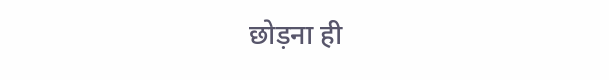छोड़ना ही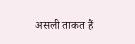असली ताकत हैं